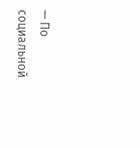— По социальной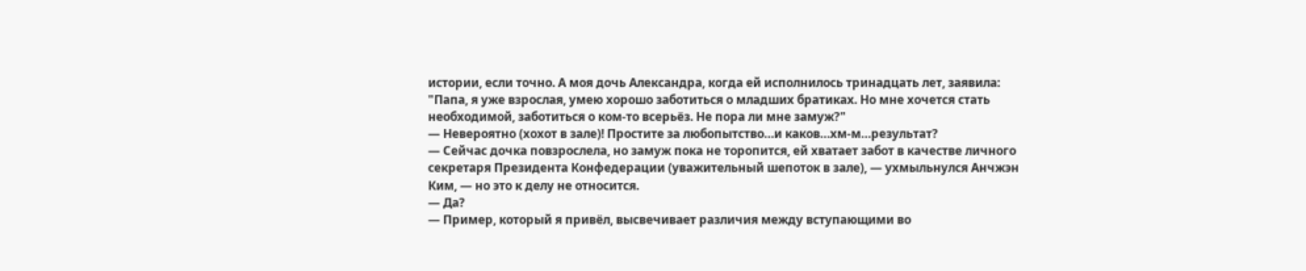истории, если точно. А моя дочь Александра, когда ей исполнилось тринадцать лет, заявила: "Папа, я уже взрослая, умею хорошо заботиться о младших братиках. Но мне хочется стать необходимой, заботиться о ком-то всерьёз. Не пора ли мне замуж?"
— Невероятно (хохот в зале)! Простите за любопытство…и каков…хм-м…результат?
— Сейчас дочка повзрослела, но замуж пока не торопится, ей хватает забот в качестве личного секретаря Президента Конфедерации (уважительный шепоток в зале), — ухмыльнулся Анчжэн Ким, — но это к делу не относится.
— Да?
— Пример, который я привёл, высвечивает различия между вступающими во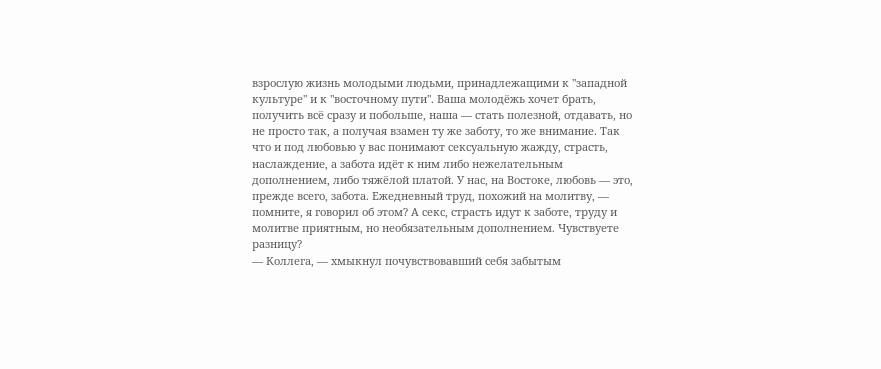взрослую жизнь молодыми людьми, принадлежащими к "западной культуре" и к "восточному пути". Ваша молодёжь хочет брать, получить всё сразу и побольше, наша — стать полезной, отдавать, но не просто так, а получая взамен ту же заботу, то же внимание. Так что и под любовью у вас понимают сексуальную жажду, страсть, наслаждение, а забота идёт к ним либо нежелательным дополнением, либо тяжёлой платой. У нас, на Востоке, любовь — это, прежде всего, забота. Ежедневный труд, похожий на молитву, — помните, я говорил об этом? А секс, страсть идут к заботе, труду и молитве приятным, но необязательным дополнением. Чувствуете разницу?
— Коллега, — хмыкнул почувствовавший себя забытым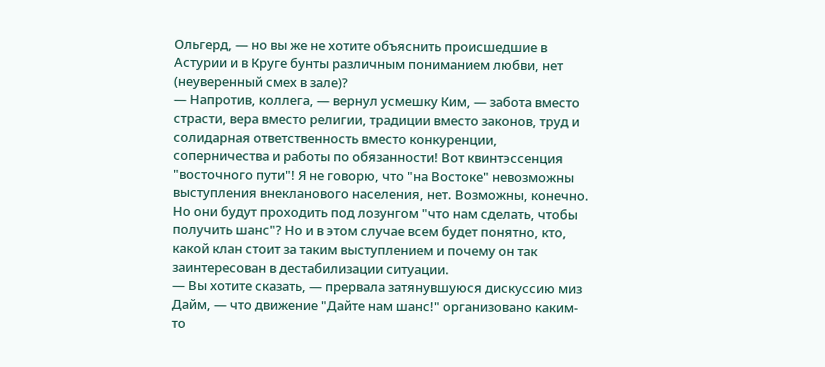Ольгерд, — но вы же не хотите объяснить происшедшие в Астурии и в Круге бунты различным пониманием любви, нет (неуверенный смех в зале)?
— Напротив, коллега, — вернул усмешку Ким, — забота вместо страсти, вера вместо религии, традиции вместо законов, труд и солидарная ответственность вместо конкуренции, соперничества и работы по обязанности! Вот квинтэссенция "восточного пути"! Я не говорю, что "на Востоке" невозможны выступления внекланового населения, нет. Возможны, конечно. Но они будут проходить под лозунгом "что нам сделать, чтобы получить шанс"? Но и в этом случае всем будет понятно, кто, какой клан стоит за таким выступлением и почему он так заинтересован в дестабилизации ситуации.
— Вы хотите сказать, — прервала затянувшуюся дискуссию миз Дайм, — что движение "Дайте нам шанс!" организовано каким-то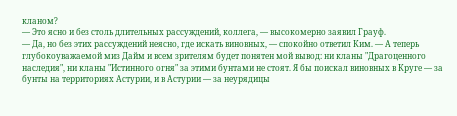кланом?
— Это ясно и без столь длительных рассуждений, коллега, — высокомерно заявил Грауф.
— Да, но без этих рассуждений неясно, где искать виновных, — спокойно ответил Ким. — А теперь глубокоуважаемой миз Дайм и всем зрителям будет понятен мой вывод: ни кланы "Драгоценного наследия", ни кланы "Истинного огня" за этими бунтами не стоят. Я бы поискал виновных в Круге — за бунты на территориях Астурии, и в Астурии — за неурядицы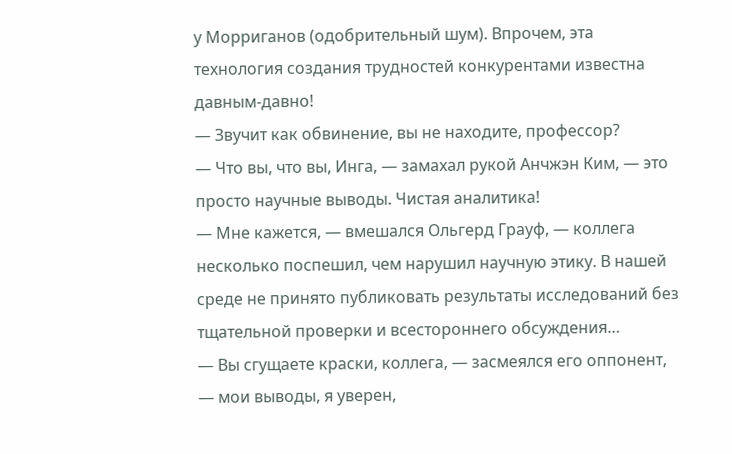у Морриганов (одобрительный шум). Впрочем, эта технология создания трудностей конкурентами известна давным-давно!
— Звучит как обвинение, вы не находите, профессор?
— Что вы, что вы, Инга, — замахал рукой Анчжэн Ким, — это просто научные выводы. Чистая аналитика!
— Мне кажется, — вмешался Ольгерд Грауф, — коллега несколько поспешил, чем нарушил научную этику. В нашей среде не принято публиковать результаты исследований без тщательной проверки и всестороннего обсуждения…
— Вы сгущаете краски, коллега, — засмеялся его оппонент, — мои выводы, я уверен,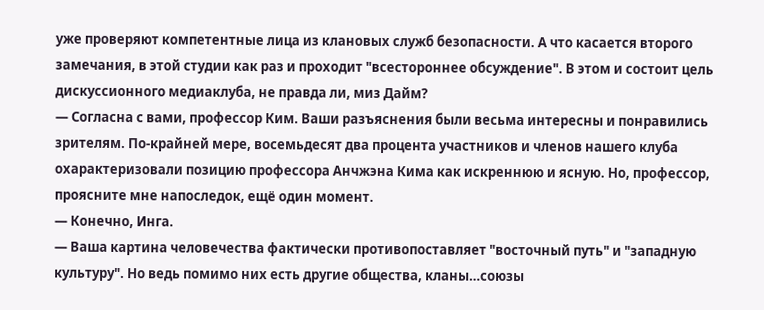уже проверяют компетентные лица из клановых служб безопасности. А что касается второго замечания, в этой студии как раз и проходит "всестороннее обсуждение". В этом и состоит цель дискуссионного медиаклуба, не правда ли, миз Дайм?
— Согласна с вами, профессор Ким. Ваши разъяснения были весьма интересны и понравились зрителям. По-крайней мере, восемьдесят два процента участников и членов нашего клуба охарактеризовали позицию профессора Анчжэна Кима как искреннюю и ясную. Но, профессор, проясните мне напоследок, ещё один момент.
— Конечно, Инга.
— Ваша картина человечества фактически противопоставляет "восточный путь" и "западную культуру". Но ведь помимо них есть другие общества, кланы…союзы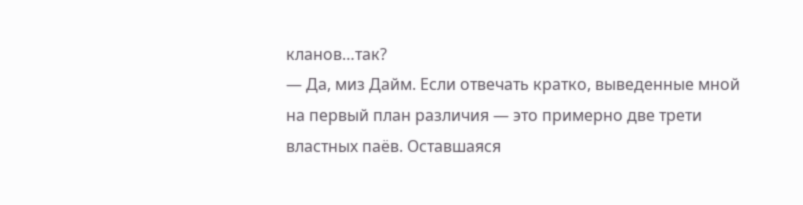кланов…так?
— Да, миз Дайм. Если отвечать кратко, выведенные мной на первый план различия — это примерно две трети властных паёв. Оставшаяся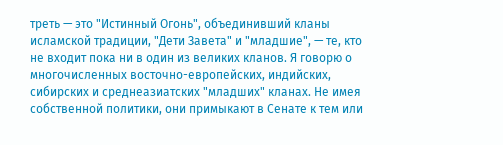треть — это "Истинный Огонь", объединивший кланы исламской традиции, "Дети Завета" и "младшие", — те, кто не входит пока ни в один из великих кланов. Я говорю о многочисленных восточно-европейских, индийских, сибирских и среднеазиатских "младших" кланах. Не имея собственной политики, они примыкают в Сенате к тем или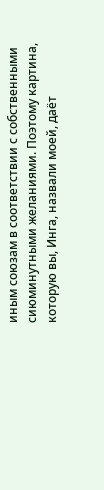иным союзам в соответствии с собственными сиюминутными желаниями. Поэтому картина, которую вы, Инга, назвали моей, даёт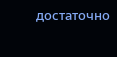достаточно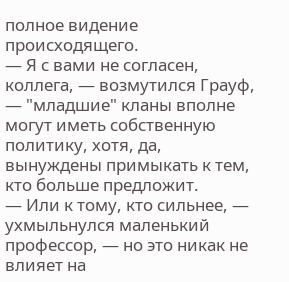полное видение происходящего.
— Я с вами не согласен, коллега, — возмутился Грауф, — "младшие" кланы вполне могут иметь собственную политику, хотя, да, вынуждены примыкать к тем, кто больше предложит.
— Или к тому, кто сильнее, — ухмыльнулся маленький профессор, — но это никак не влияет на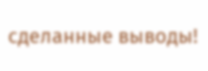сделанные выводы!